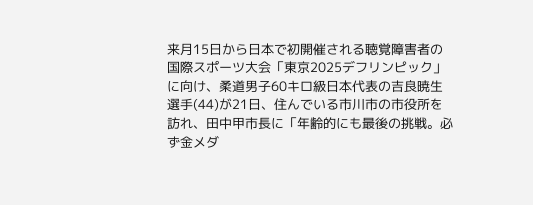来月15日から日本で初開催される聴覚障害者の国際スポーツ大会「東京2025デフリンピック」に向け、柔道男子60キロ級日本代表の吉良暁生選手(44)が21日、住んでいる市川市の市役所を訪れ、田中甲市長に「年齢的にも最後の挑戦。必ず金メダ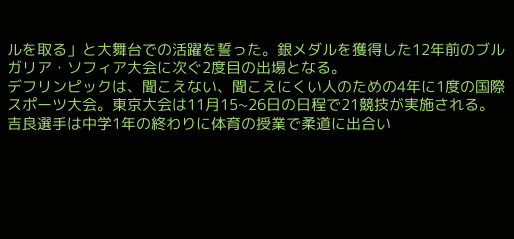ルを取る」と大舞台での活躍を誓った。銀メダルを獲得した12年前のブルガリア・ソフィア大会に次ぐ2度目の出場となる。
デフリンピックは、聞こえない、聞こえにくい人のための4年に1度の国際スポーツ大会。東京大会は11月15~26日の日程で21競技が実施される。
吉良選手は中学1年の終わりに体育の授業で柔道に出合い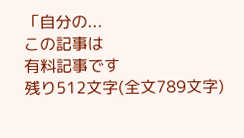「自分の...
この記事は
有料記事です
残り512文字(全文789文字)